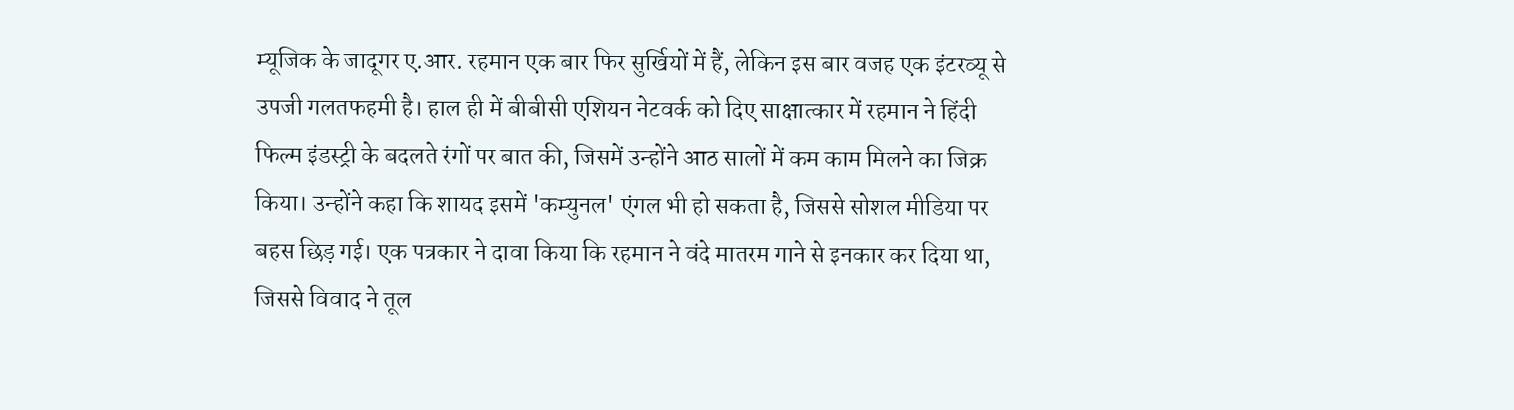म्यूजिक के जादूगर ए.आर. रहमान एक बार फिर सुर्खियों में हैं, लेकिन इस बार वजह एक इंटरव्यू से उपजी गलतफहमी है। हाल ही में बीबीसी एशियन नेटवर्क को दिए साक्षात्कार में रहमान ने हिंदी फिल्म इंडस्ट्री के बदलते रंगों पर बात की, जिसमें उन्होंने आठ सालों में कम काम मिलने का जिक्र किया। उन्होंने कहा कि शायद इसमें 'कम्युनल' एंगल भी हो सकता है, जिससे सोशल मीडिया पर बहस छिड़ गई। एक पत्रकार ने दावा किया कि रहमान ने वंदे मातरम गाने से इनकार कर दिया था, जिससे विवाद ने तूल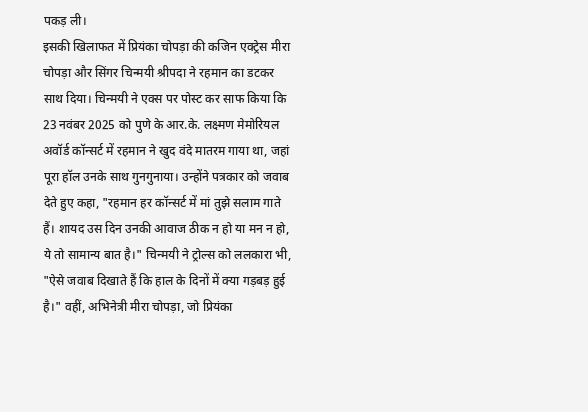पकड़ ली।
इसकी खिलाफत में प्रियंका चोपड़ा की कजिन एक्ट्रेस मीरा चोपड़ा और सिंगर चिन्मयी श्रीपदा ने रहमान का डटकर साथ दिया। चिन्मयी ने एक्स पर पोस्ट कर साफ किया कि 23 नवंबर 2025 को पुणे के आर.के. लक्ष्मण मेमोरियल अवॉर्ड कॉन्सर्ट में रहमान ने खुद वंदे मातरम गाया था, जहां पूरा हॉल उनके साथ गुनगुनाया। उन्होंने पत्रकार को जवाब देते हुए कहा, "रहमान हर कॉन्सर्ट में मां तुझे सलाम गाते हैं। शायद उस दिन उनकी आवाज ठीक न हो या मन न हो, ये तो सामान्य बात है।" चिन्मयी ने ट्रोल्स को ललकारा भी, "ऐसे जवाब दिखाते हैं कि हाल के दिनों में क्या गड़बड़ हुई है।" वहीं, अभिनेत्री मीरा चोपड़ा, जो प्रियंका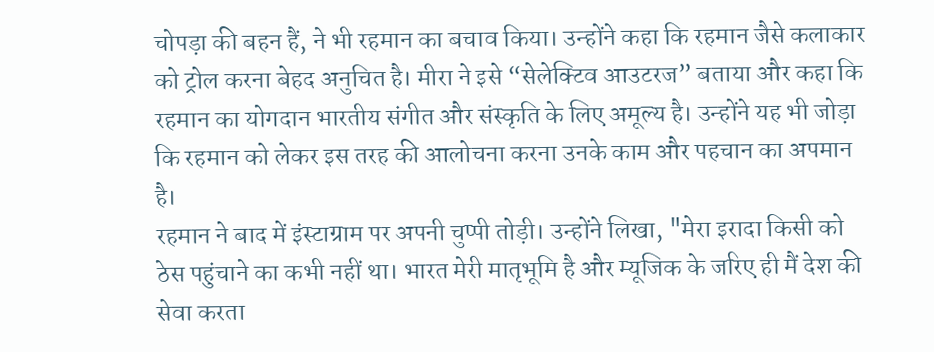चोपड़ा की बहन हैं, ने भी रहमान का बचाव किया। उन्होंने कहा कि रहमान जैसे कलाकार को ट्रोल करना बेहद अनुचित है। मीरा ने इसे “सेलेक्टिव आउटरज” बताया और कहा कि रहमान का योगदान भारतीय संगीत और संस्कृति के लिए अमूल्य है। उन्होंने यह भी जोड़ा कि रहमान को लेकर इस तरह की आलोचना करना उनके काम और पहचान का अपमान है।
रहमान ने बाद में इंस्टाग्राम पर अपनी चुप्पी तोड़ी। उन्होंने लिखा, "मेरा इरादा किसी को ठेस पहुंचाने का कभी नहीं था। भारत मेरी मातृभूमि है और म्यूजिक के जरिए ही मैं देश की सेवा करता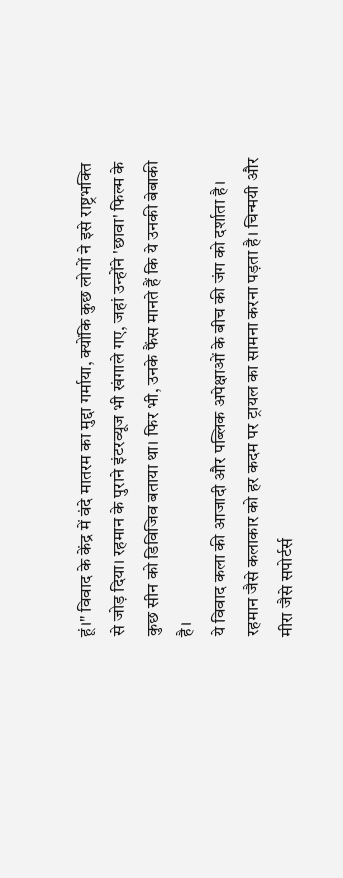हूं।" विवाद के केंद्र में वंदे मातरम का मुद्दा गर्माया, क्योंकि कुछ लोगों ने इसे राष्ट्रभक्ति से जोड़ दिया। रहमान के पुराने इंटरव्यूज भी खंगाले गए, जहां उन्होंने 'छावा' फिल्म के कुछ सीन को डिविजिव बताया था। फिर भी, उनके फैंस मानते हैं कि ये उनकी बेबाकी है।
ये विवाद कला की आजादी और पब्लिक अपेक्षाओं के बीच की जंग को दर्शाता है। रहमान जैसे कलाकार को हर कदम पर ट्रायल का सामना करना पड़ता है। चिन्मयी और मीरा जैसे सपोर्टर्स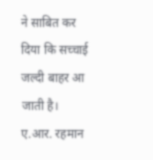ने साबित कर दिया कि सच्चाई जल्दी बाहर आ जाती है। ए.आर. रहमान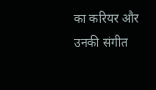का करियर और उनकी संगीत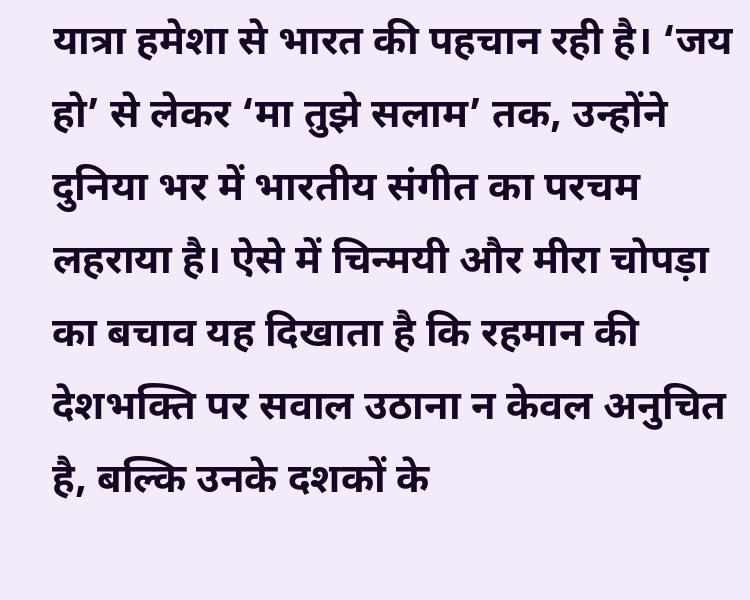यात्रा हमेशा से भारत की पहचान रही है। ‘जय हो’ से लेकर ‘मा तुझे सलाम’ तक, उन्होंने दुनिया भर में भारतीय संगीत का परचम लहराया है। ऐसे में चिन्मयी और मीरा चोपड़ा का बचाव यह दिखाता है कि रहमान की देशभक्ति पर सवाल उठाना न केवल अनुचित है, बल्कि उनके दशकों के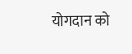योगदान को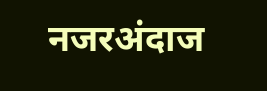नजरअंदाज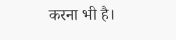करना भी है।